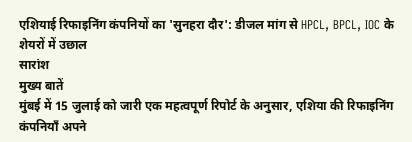एशियाई रिफाइनिंग कंपनियों का 'सुनहरा दौर': डीजल मांग से HPCL, BPCL, IOC के शेयरों में उछाल
सारांश
मुख्य बातें
मुंबई में 15 जुलाई को जारी एक महत्वपूर्ण रिपोर्ट के अनुसार, एशिया की रिफाइनिंग कंपनियाँ अपने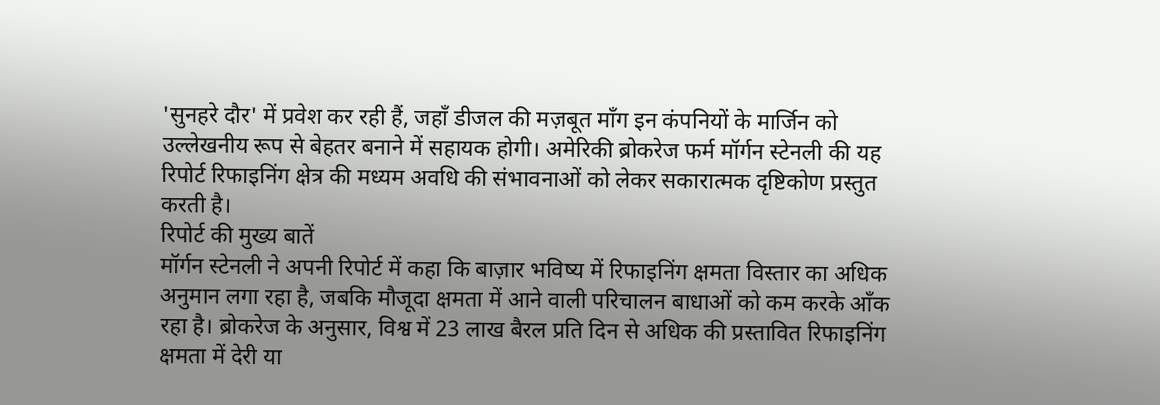'सुनहरे दौर' में प्रवेश कर रही हैं, जहाँ डीजल की मज़बूत माँग इन कंपनियों के मार्जिन को उल्लेखनीय रूप से बेहतर बनाने में सहायक होगी। अमेरिकी ब्रोकरेज फर्म मॉर्गन स्टेनली की यह रिपोर्ट रिफाइनिंग क्षेत्र की मध्यम अवधि की संभावनाओं को लेकर सकारात्मक दृष्टिकोण प्रस्तुत करती है।
रिपोर्ट की मुख्य बातें
मॉर्गन स्टेनली ने अपनी रिपोर्ट में कहा कि बाज़ार भविष्य में रिफाइनिंग क्षमता विस्तार का अधिक अनुमान लगा रहा है, जबकि मौजूदा क्षमता में आने वाली परिचालन बाधाओं को कम करके आँक रहा है। ब्रोकरेज के अनुसार, विश्व में 23 लाख बैरल प्रति दिन से अधिक की प्रस्तावित रिफाइनिंग क्षमता में देरी या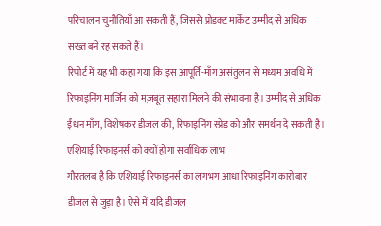परिचालन चुनौतियाँ आ सकती हैं, जिससे प्रोडक्ट मार्केट उम्मीद से अधिक सख्त बने रह सकते हैं।
रिपोर्ट में यह भी कहा गया कि इस आपूर्ति-माँग असंतुलन से मध्यम अवधि में रिफाइनिंग मार्जिन को मज़बूत सहारा मिलने की संभावना है। उम्मीद से अधिक ईंधन माँग, विशेषकर डीजल की, रिफाइनिंग स्प्रेड को और समर्थन दे सकती है।
एशियाई रिफाइनर्स को क्यों होगा सर्वाधिक लाभ
गौरतलब है कि एशियाई रिफाइनर्स का लगभग आधा रिफाइनिंग कारोबार डीजल से जुड़ा है। ऐसे में यदि डीजल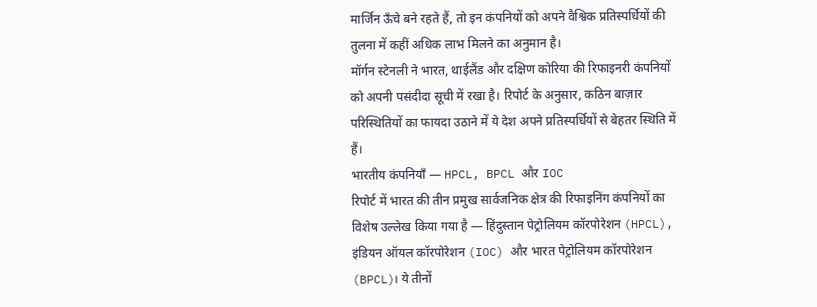मार्जिन ऊँचे बने रहते हैं, तो इन कंपनियों को अपने वैश्विक प्रतिस्पर्धियों की तुलना में कहीं अधिक लाभ मिलने का अनुमान है।
मॉर्गन स्टेनली ने भारत, थाईलैंड और दक्षिण कोरिया की रिफाइनरी कंपनियों को अपनी पसंदीदा सूची में रखा है। रिपोर्ट के अनुसार, कठिन बाज़ार परिस्थितियों का फायदा उठाने में ये देश अपने प्रतिस्पर्धियों से बेहतर स्थिति में हैं।
भारतीय कंपनियाँ — HPCL, BPCL और IOC
रिपोर्ट में भारत की तीन प्रमुख सार्वजनिक क्षेत्र की रिफाइनिंग कंपनियों का विशेष उल्लेख किया गया है — हिंदुस्तान पेट्रोलियम कॉरपोरेशन (HPCL), इंडियन ऑयल कॉरपोरेशन (IOC) और भारत पेट्रोलियम कॉरपोरेशन (BPCL)। ये तीनों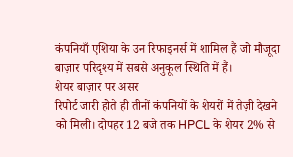कंपनियाँ एशिया के उन रिफाइनर्स में शामिल हैं जो मौजूदा बाज़ार परिदृश्य में सबसे अनुकूल स्थिति में हैं।
शेयर बाज़ार पर असर
रिपोर्ट जारी होते ही तीनों कंपनियों के शेयरों में तेज़ी देखने को मिली। दोपहर 12 बजे तक HPCL के शेयर 2% से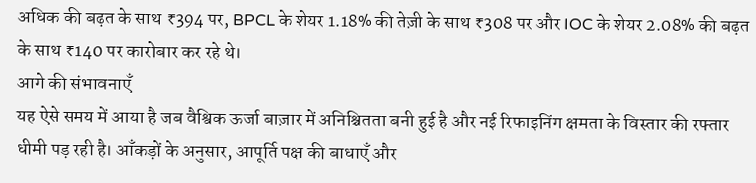अधिक की बढ़त के साथ ₹394 पर, BPCL के शेयर 1.18% की तेज़ी के साथ ₹308 पर और IOC के शेयर 2.08% की बढ़त के साथ ₹140 पर कारोबार कर रहे थे।
आगे की संभावनाएँ
यह ऐसे समय में आया है जब वैश्विक ऊर्जा बाज़ार में अनिश्चितता बनी हुई है और नई रिफाइनिंग क्षमता के विस्तार की रफ्तार धीमी पड़ रही है। आँकड़ों के अनुसार, आपूर्ति पक्ष की बाधाएँ और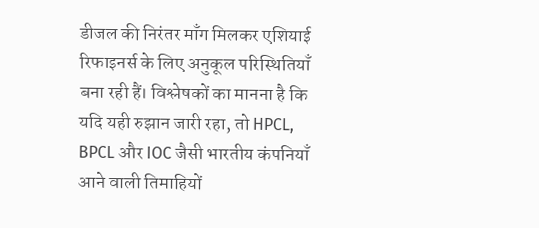डीजल की निरंतर माँग मिलकर एशियाई रिफाइनर्स के लिए अनुकूल परिस्थितियाँ बना रही हैं। विश्लेषकों का मानना है कि यदि यही रुझान जारी रहा, तो HPCL, BPCL और IOC जैसी भारतीय कंपनियाँ आने वाली तिमाहियों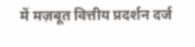में मज़बूत वित्तीय प्रदर्शन दर्ज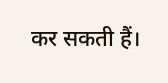कर सकती हैं।